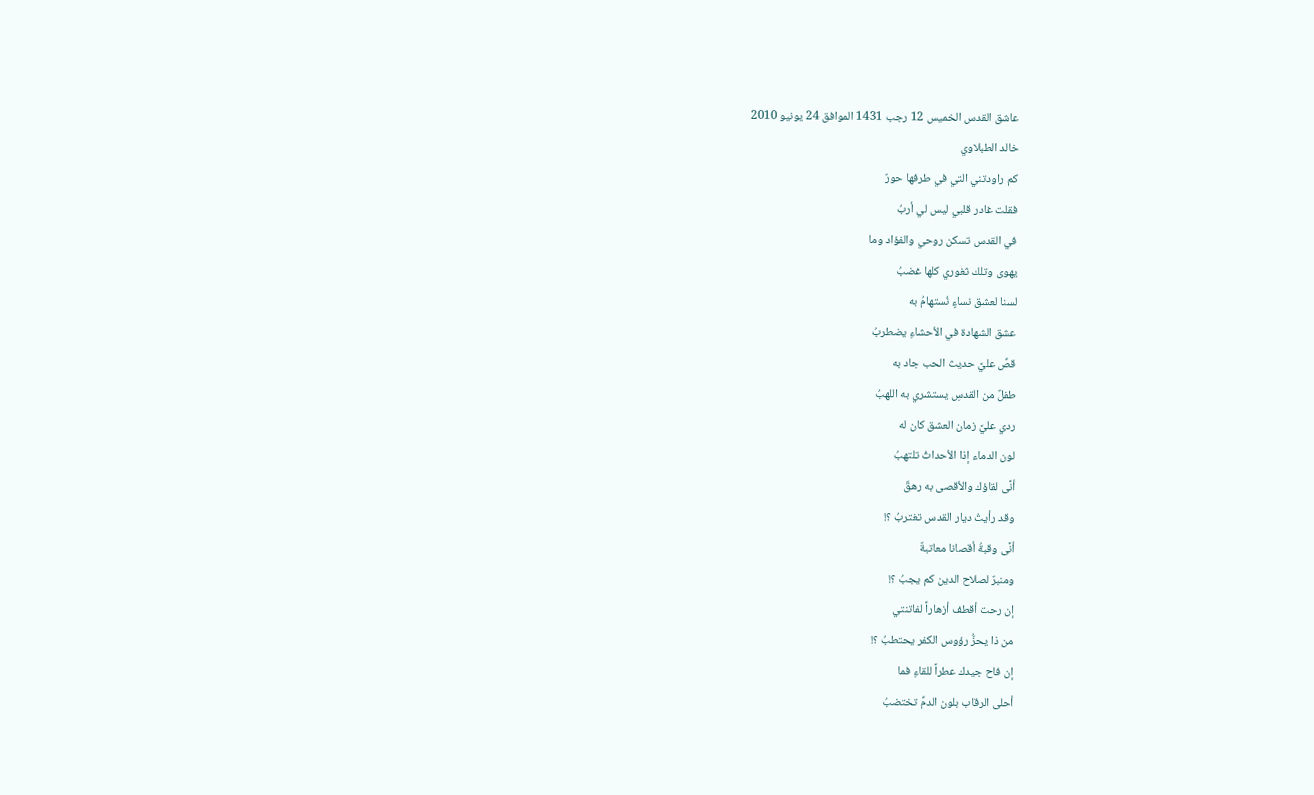عاشق القدس الخميس 12 رجب 1431 الموافق 24 يونيو 2010
خالد الطبلاوي
كم راودتني التي في طرفها حورٌ
فقلت غادر قلبي ليس لي أربُ
في القدس تسكن روحي والفؤاد وما
يهوى وتلك ثغوري كلها غضبُ
لسنا لعشق نساءٍ نُستهامُ به
عشق الشهادة في الأحشاءِ يضطربُ
قصِّ عليَّ حديث الحب جاد به
طفلٌ من القدسِ يستشري به اللهبُ
ردي عليَّ زمان العشق كان له
لون الدماء إذا الأحداثُ تلتهبُ
أنَّى لقاؤك والأقصى به رهقٌ
وقد رأيتُ ديار القدس تغتربُ ؟!
أنَّى وقبةُ أقصانا معاتبةٌ
ومنبرٌ لصلاح الدين كم يجبُ ؟!
إن رحت أقطف أزهاراً لفاتنتي
من ذا يحزُّ رؤوس الكفر يحتطبُ ؟!
إن فاح جيدك عطراً للقاءِ فما
أحلى الرقاب بلون الدمِّ تختضبُ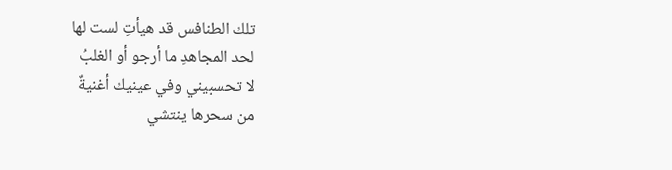تلك الطنافس قد هيأتِ لست لها
لحد المجاهدِ ما أرجو أو الغلبُ
لا تحسبيني وفي عينيك أغنيةٌ
من سحرها ينتشي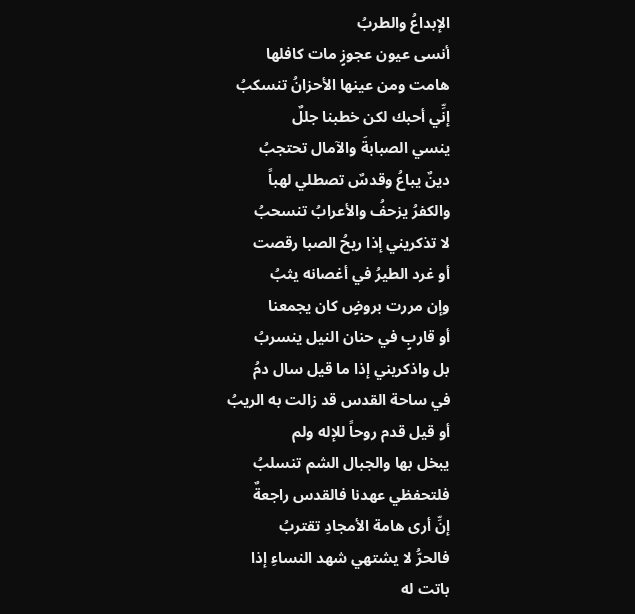الإبداعُ والطربُ
أنسى عيون عجوزٍ مات كافلها
هامت ومن عينها الأحزانُ تنسكبُ
إنِّي أحبك لكن خطبنا جللٌ
ينسي الصبابةَ والآمال تحتجبُ
دينٌ يباعُ وقدسٌ تصطلي لهباً
والكفرُ يزحفُ والأعرابُ تنسحبُ
لا تذكريني إذا ريحُ الصبا رقصت
أو غرد الطيرُ في أغصانه يثبُ
وإن مررت بروضٍ كان يجمعنا
أو قاربٍ في حنان النيل ينسربُ
بل واذكريني إذا ما قيل سال دمُ
في ساحة القدس قد زالت به الريبُ
أو قيل قدم روحاً للإله ولم
يبخل بها والجبال الشم تنسلبُ
فلتحفظي عهدنا فالقدس راجعةٌ
إنِّ أرى هامة الأمجادِ تقتربُ
فالحرُّ لا يشتهي شهد النساءِ إذا
باتت له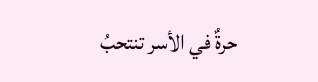حرةٌ في الأسر تنتحبُ